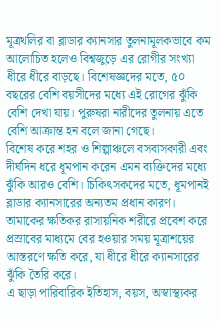মূত্রথলির বা ব্লাডার ক্যানসার তুলনামূলকভাবে কম আলোচিত হলেও বিশ্বজুড়ে এর রোগীর সংখ্যা ধীরে ধীরে বাড়ছে। বিশেষজ্ঞদের মতে, ৫০ বছরের বেশি বয়সীদের মধ্যে এই রোগের ঝুঁকি বেশি দেখা যায়। পুরুষরা নারীদের তুলনায় এতে বেশি আক্রান্ত হন বলে জানা গেছে।
বিশেষ করে শহর ও শিল্পাঞ্চলে বসবাসকারী এবং দীর্ঘদিন ধরে ধূমপান করেন এমন ব্যক্তিদের মধ্যে ঝুঁকি আরও বেশি। চিকিৎসকদের মতে, ধূমপানই ব্লাডার ক্যানসারের অন্যতম প্রধান কারণ। তামাকের ক্ষতিকর রাসায়নিক শরীরে প্রবেশ করে প্রস্রাবের মাধ্যমে বের হওয়ার সময় মূত্রাশয়ের আস্তরণে ক্ষতি করে, যা ধীরে ধীরে ক্যানসারের ঝুঁকি তৈরি করে।
এ ছাড়া পারিবারিক ইতিহাস, বয়স, অস্বাস্থ্যকর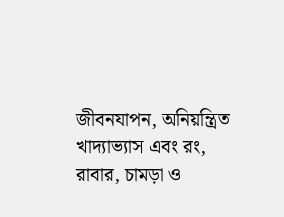জীবনযাপন, অনিয়ন্ত্রিত খাদ্যাভ্যাস এবং রং, রাবার, চামড়া ও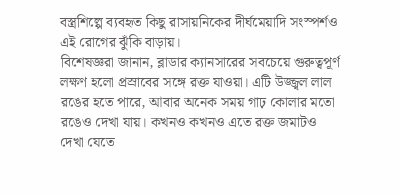বস্ত্রশিল্পে ব্যবহৃত কিছু রাসায়নিকের দীর্ঘমেয়াদি সংস্পর্শও এই রোগের ঝুঁকি বাড়ায়।
বিশেষজ্ঞরা জানান, ব্লাডার ক্যানসারের সবচেয়ে গুরুত্বপূর্ণ লক্ষণ হলো প্রস্রাবের সঙ্গে রক্ত যাওয়া। এটি উজ্জ্বল লাল রঙের হতে পারে, আবার অনেক সময় গাঢ় কোলার মতো রঙেও দেখা যায়। কখনও কখনও এতে রক্ত জমাটও দেখা যেতে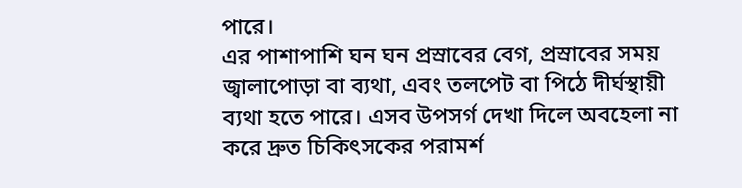পারে।
এর পাশাপাশি ঘন ঘন প্রস্রাবের বেগ, প্রস্রাবের সময় জ্বালাপোড়া বা ব্যথা, এবং তলপেট বা পিঠে দীর্ঘস্থায়ী ব্যথা হতে পারে। এসব উপসর্গ দেখা দিলে অবহেলা না করে দ্রুত চিকিৎসকের পরামর্শ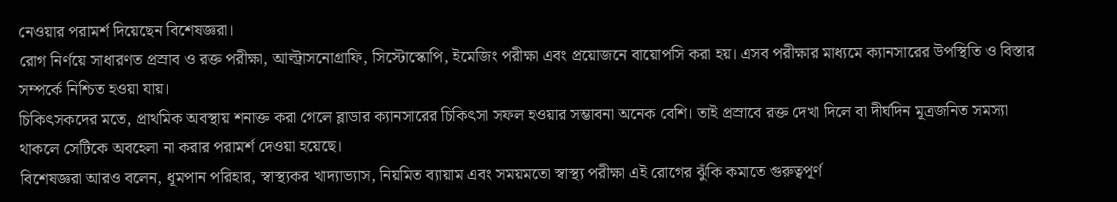নেওয়ার পরামর্শ দিয়েছেন বিশেষজ্ঞরা।
রোগ নির্ণয়ে সাধারণত প্রস্রাব ও রক্ত পরীক্ষা, আল্ট্রাসনোগ্রাফি, সিস্টোস্কোপি, ইমেজিং পরীক্ষা এবং প্রয়োজনে বায়োপসি করা হয়। এসব পরীক্ষার মাধ্যমে ক্যানসারের উপস্থিতি ও বিস্তার সম্পর্কে নিশ্চিত হওয়া যায়।
চিকিৎসকদের মতে, প্রাথমিক অবস্থায় শনাক্ত করা গেলে ব্লাডার ক্যানসারের চিকিৎসা সফল হওয়ার সম্ভাবনা অনেক বেশি। তাই প্রস্রাবে রক্ত দেখা দিলে বা দীর্ঘদিন মূত্রজনিত সমস্যা থাকলে সেটিকে অবহেলা না করার পরামর্শ দেওয়া হয়েছে।
বিশেষজ্ঞরা আরও বলেন, ধূমপান পরিহার, স্বাস্থ্যকর খাদ্যাভ্যাস, নিয়মিত ব্যায়াম এবং সময়মতো স্বাস্থ্য পরীক্ষা এই রোগের ঝুঁকি কমাতে গুরুত্বপূর্ণ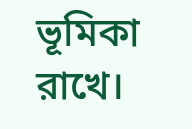ভূমিকা রাখে।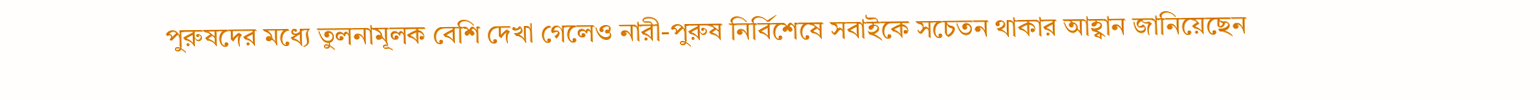পুরুষদের মধ্যে তুলনামূলক বেশি দেখা গেলেও নারী-পুরুষ নির্বিশেষে সবাইকে সচেতন থাকার আহ্বান জানিয়েছেন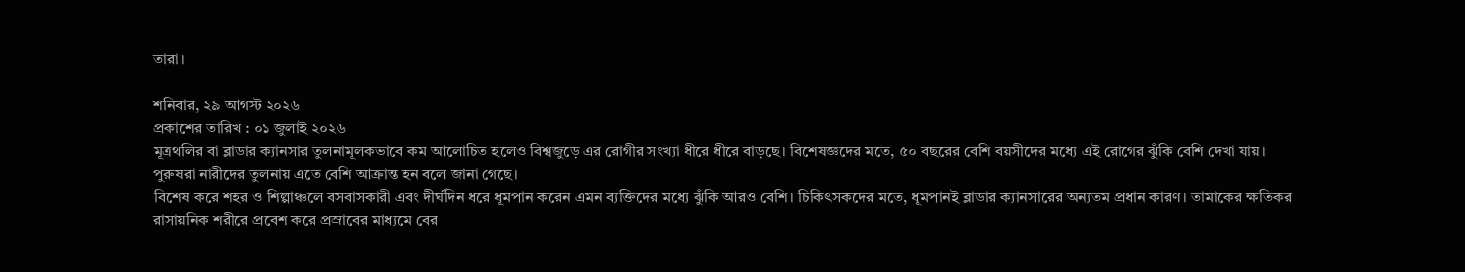তারা।

শনিবার, ২৯ আগস্ট ২০২৬
প্রকাশের তারিখ : ০১ জুলাই ২০২৬
মূত্রথলির বা ব্লাডার ক্যানসার তুলনামূলকভাবে কম আলোচিত হলেও বিশ্বজুড়ে এর রোগীর সংখ্যা ধীরে ধীরে বাড়ছে। বিশেষজ্ঞদের মতে, ৫০ বছরের বেশি বয়সীদের মধ্যে এই রোগের ঝুঁকি বেশি দেখা যায়। পুরুষরা নারীদের তুলনায় এতে বেশি আক্রান্ত হন বলে জানা গেছে।
বিশেষ করে শহর ও শিল্পাঞ্চলে বসবাসকারী এবং দীর্ঘদিন ধরে ধূমপান করেন এমন ব্যক্তিদের মধ্যে ঝুঁকি আরও বেশি। চিকিৎসকদের মতে, ধূমপানই ব্লাডার ক্যানসারের অন্যতম প্রধান কারণ। তামাকের ক্ষতিকর রাসায়নিক শরীরে প্রবেশ করে প্রস্রাবের মাধ্যমে বের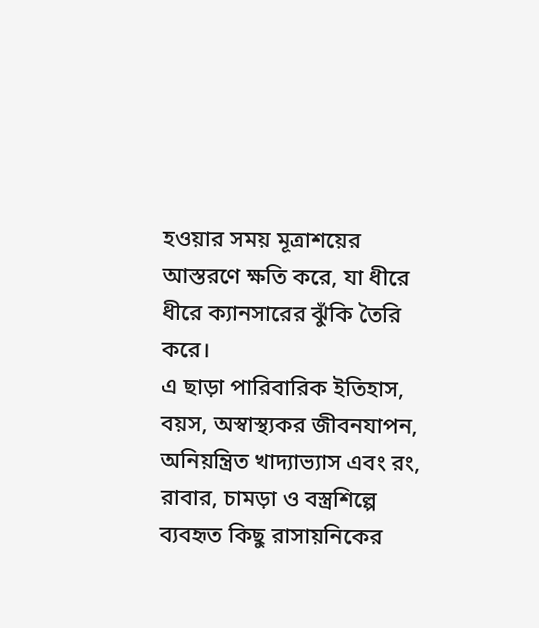হওয়ার সময় মূত্রাশয়ের আস্তরণে ক্ষতি করে, যা ধীরে ধীরে ক্যানসারের ঝুঁকি তৈরি করে।
এ ছাড়া পারিবারিক ইতিহাস, বয়স, অস্বাস্থ্যকর জীবনযাপন, অনিয়ন্ত্রিত খাদ্যাভ্যাস এবং রং, রাবার, চামড়া ও বস্ত্রশিল্পে ব্যবহৃত কিছু রাসায়নিকের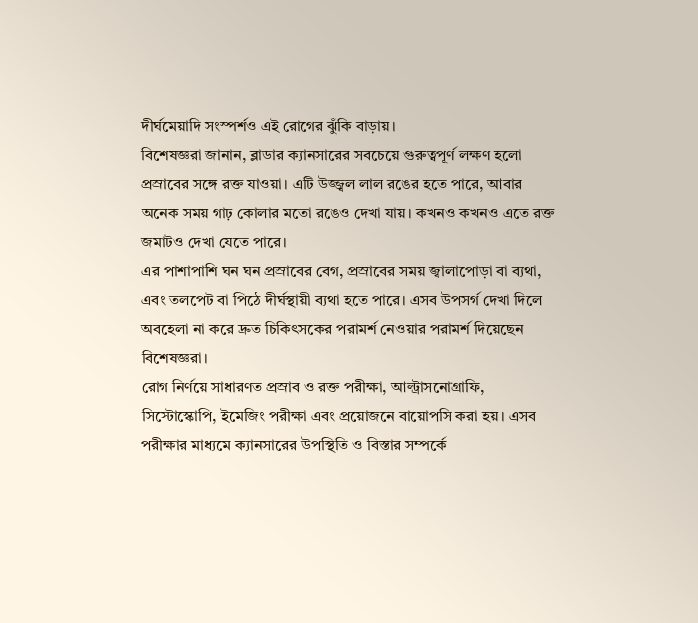দীর্ঘমেয়াদি সংস্পর্শও এই রোগের ঝুঁকি বাড়ায়।
বিশেষজ্ঞরা জানান, ব্লাডার ক্যানসারের সবচেয়ে গুরুত্বপূর্ণ লক্ষণ হলো প্রস্রাবের সঙ্গে রক্ত যাওয়া। এটি উজ্জ্বল লাল রঙের হতে পারে, আবার অনেক সময় গাঢ় কোলার মতো রঙেও দেখা যায়। কখনও কখনও এতে রক্ত জমাটও দেখা যেতে পারে।
এর পাশাপাশি ঘন ঘন প্রস্রাবের বেগ, প্রস্রাবের সময় জ্বালাপোড়া বা ব্যথা, এবং তলপেট বা পিঠে দীর্ঘস্থায়ী ব্যথা হতে পারে। এসব উপসর্গ দেখা দিলে অবহেলা না করে দ্রুত চিকিৎসকের পরামর্শ নেওয়ার পরামর্শ দিয়েছেন বিশেষজ্ঞরা।
রোগ নির্ণয়ে সাধারণত প্রস্রাব ও রক্ত পরীক্ষা, আল্ট্রাসনোগ্রাফি, সিস্টোস্কোপি, ইমেজিং পরীক্ষা এবং প্রয়োজনে বায়োপসি করা হয়। এসব পরীক্ষার মাধ্যমে ক্যানসারের উপস্থিতি ও বিস্তার সম্পর্কে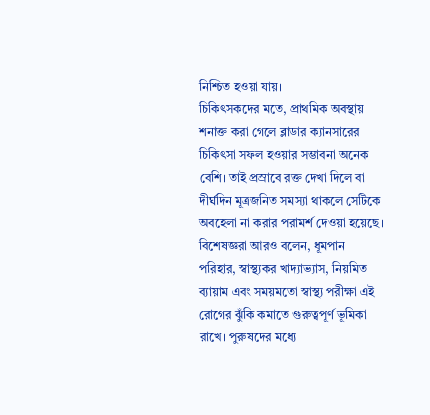নিশ্চিত হওয়া যায়।
চিকিৎসকদের মতে, প্রাথমিক অবস্থায় শনাক্ত করা গেলে ব্লাডার ক্যানসারের চিকিৎসা সফল হওয়ার সম্ভাবনা অনেক বেশি। তাই প্রস্রাবে রক্ত দেখা দিলে বা দীর্ঘদিন মূত্রজনিত সমস্যা থাকলে সেটিকে অবহেলা না করার পরামর্শ দেওয়া হয়েছে।
বিশেষজ্ঞরা আরও বলেন, ধূমপান পরিহার, স্বাস্থ্যকর খাদ্যাভ্যাস, নিয়মিত ব্যায়াম এবং সময়মতো স্বাস্থ্য পরীক্ষা এই রোগের ঝুঁকি কমাতে গুরুত্বপূর্ণ ভূমিকা রাখে। পুরুষদের মধ্যে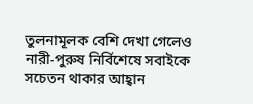তুলনামূলক বেশি দেখা গেলেও নারী-পুরুষ নির্বিশেষে সবাইকে সচেতন থাকার আহ্বান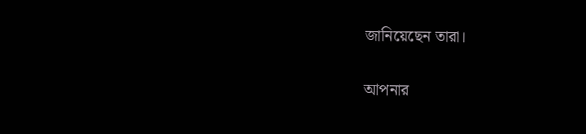জানিয়েছেন তারা।

আপনার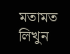মতামত লিখুন